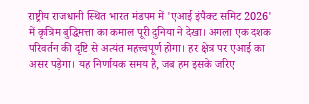राष्ट्रीय राजधानी स्थित भारत मंडपम में 'एआई इंपैक्ट समिट 2026' में कृत्रिम बुद्धिमत्ता का कमाल पूरी दुनिया ने देखा। अगला एक दशक परिवर्तन की दृष्टि से अत्यंत महत्त्वपूर्ण होगा। हर क्षेत्र पर एआई का असर पड़ेगा। यह निर्णायक समय है, जब हम इसके जरिए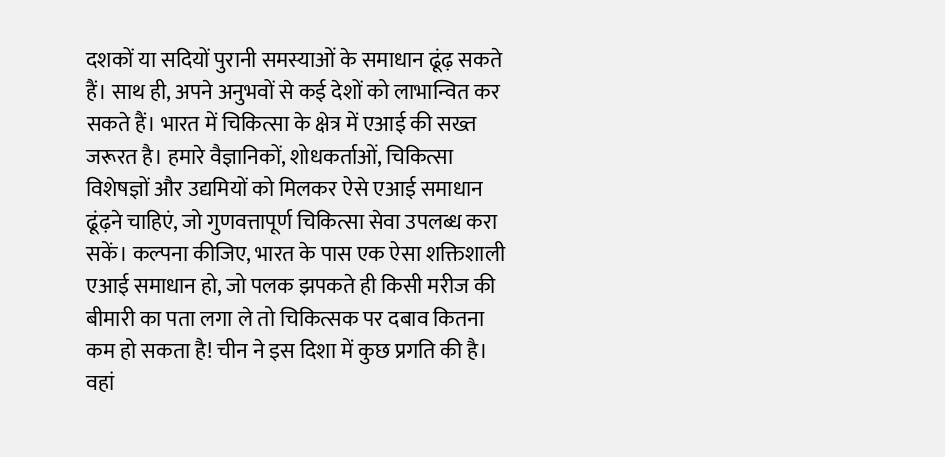दशकों या सदियों पुरानी समस्याओं के समाधान ढूंढ़ सकते हैं। साथ ही, अपने अनुभवों से कई देशों को लाभान्वित कर सकते हैं। भारत में चिकित्सा के क्षेत्र में एआई की सख्त जरूरत है। हमारे वैज्ञानिकों, शोधकर्ताओं, चिकित्सा विशेषज्ञों और उद्यमियों को मिलकर ऐसे एआई समाधान ढूंढ़ने चाहिएं, जो गुणवत्तापूर्ण चिकित्सा सेवा उपलब्ध करा सकें। कल्पना कीजिए, भारत के पास एक ऐसा शक्तिशाली एआई समाधान हो, जो पलक झपकते ही किसी मरीज की बीमारी का पता लगा ले तो चिकित्सक पर दबाव कितना कम हो सकता है! चीन ने इस दिशा में कुछ प्रगति की है। वहां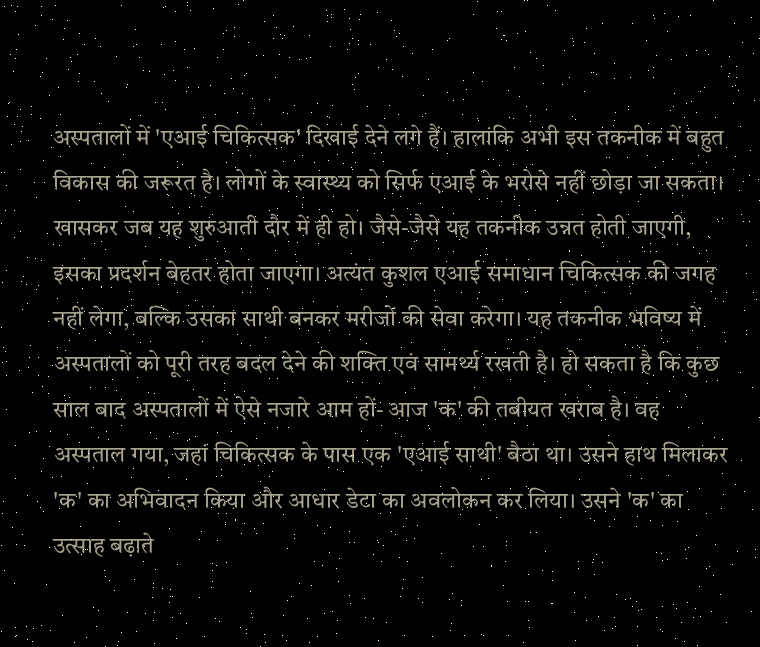अस्पतालों में 'एआई चिकित्सक' दिखाई देने लगे हैं। हालांकि अभी इस तकनीक में बहुत विकास की जरूरत है। लोगों के स्वास्थ्य को सिर्फ एआई के भरोसे नहीं छोड़ा जा सकता। खासकर जब यह शुरुआती दौर में ही हो। जैसे-जैसे यह तकनीक उन्नत होती जाएगी, इसका प्रदर्शन बेहतर होता जाएगा। अत्यंत कुशल एआई समाधान चिकित्सक की जगह नहीं लेगा, बल्कि उसका साथी बनकर मरीजों की सेवा करेगा। यह तकनीक भविष्य में अस्पतालों को पूरी तरह बदल देने की शक्ति एवं सामर्थ्य रखती है। हो सकता है कि कुछ साल बाद अस्पतालों में ऐसे नजारे आम हों- आज 'क' की तबीयत खराब है। वह अस्पताल गया, जहां चिकित्सक के पास एक 'एआई साथी' बैठा था। उसने हाथ मिलाकर 'क' का अभिवादन किया और आधार डेटा का अवलोकन कर लिया। उसने 'क' का उत्साह बढ़ाते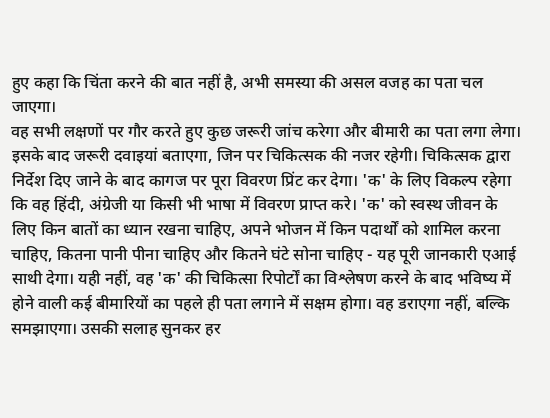हुए कहा कि चिंता करने की बात नहीं है, अभी समस्या की असल वजह का पता चल जाएगा।
वह सभी लक्षणों पर गौर करते हुए कुछ जरूरी जांच करेगा और बीमारी का पता लगा लेगा। इसके बाद जरूरी दवाइयां बताएगा, जिन पर चिकित्सक की नजर रहेगी। चिकित्सक द्वारा निर्देश दिए जाने के बाद कागज पर पूरा विवरण प्रिंट कर देगा। 'क' के लिए विकल्प रहेगा कि वह हिंदी, अंग्रेजी या किसी भी भाषा में विवरण प्राप्त करे। 'क' को स्वस्थ जीवन के लिए किन बातों का ध्यान रखना चाहिए, अपने भोजन में किन पदार्थों को शामिल करना चाहिए, कितना पानी पीना चाहिए और कितने घंटे सोना चाहिए - यह पूरी जानकारी एआई साथी देगा। यही नहीं, वह 'क' की चिकित्सा रिपोर्टों का विश्लेषण करने के बाद भविष्य में होने वाली कई बीमारियों का पहले ही पता लगाने में सक्षम होगा। वह डराएगा नहीं, बल्कि समझाएगा। उसकी सलाह सुनकर हर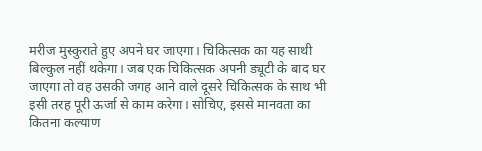मरीज मुस्कुराते हुए अपने घर जाएगा। चिकित्सक का यह साथी बिल्कुल नहीं थकेगा। जब एक चिकित्सक अपनी ड्यूटी के बाद घर जाएगा तो वह उसकी जगह आने वाले दूसरे चिकित्सक के साथ भी इसी तरह पूरी ऊर्जा से काम करेगा। सोचिए, इससे मानवता का कितना कल्याण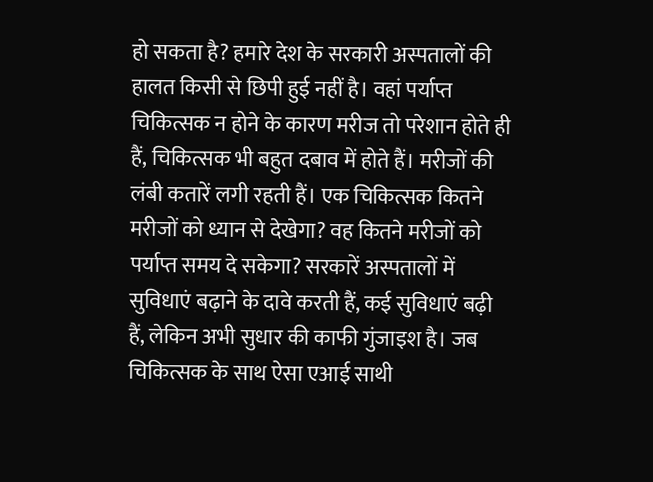हो सकता है? हमारे देश के सरकारी अस्पतालों की हालत किसी से छिपी हुई नहीं है। वहां पर्याप्त चिकित्सक न होने के कारण मरीज तो परेशान होते ही हैं, चिकित्सक भी बहुत दबाव में होते हैं। मरीजों की लंबी कतारें लगी रहती हैं। एक चिकित्सक कितने मरीजों को ध्यान से देखेगा? वह कितने मरीजों को पर्याप्त समय दे सकेगा? सरकारें अस्पतालों में सुविधाएं बढ़ाने के दावे करती हैं, कई सुविधाएं बढ़ी हैं, लेकिन अभी सुधार की काफी गुंजाइश है। जब चिकित्सक के साथ ऐसा एआई साथी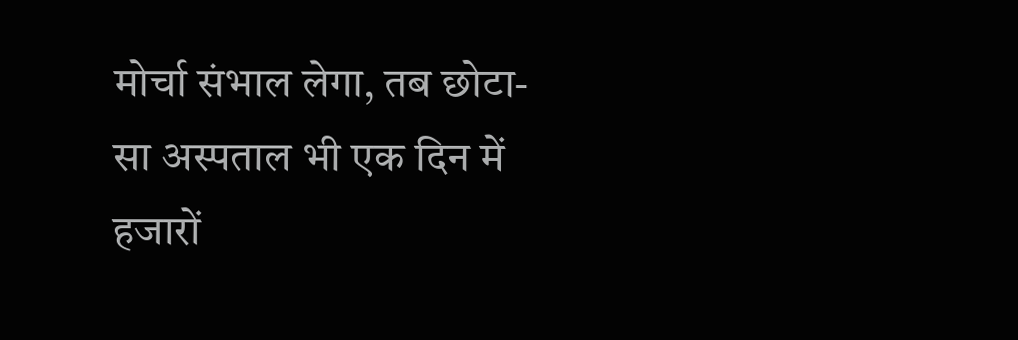मोर्चा संभाल लेगा, तब छोटा-सा अस्पताल भी एक दिन में हजारों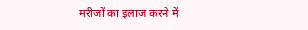मरीजों का इलाज करने में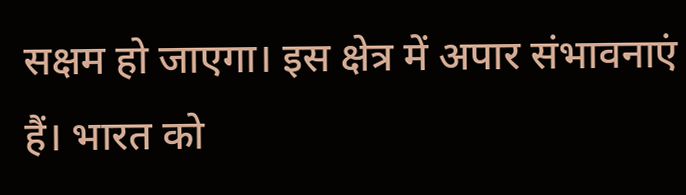सक्षम हो जाएगा। इस क्षेत्र में अपार संभावनाएं हैं। भारत को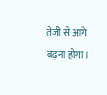तेजी से आगे बढ़ना होगा।